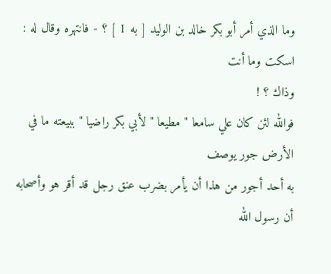وما الذي أمر أبو بكر خالد بن الوليد [ به 1 ] ؟ - فانتهره وقال له : اسكت وما أنت
وذاك ؟ !
فوالله لئن كان علي سامعا " مطيعا " لأبي بكر راضيا " ببيعته ما في الأرض جور يوصف
به أحد أجور من هذا أن يأمر بضرب عنق رجل قد أقر هو وأصحابه أن رسول الله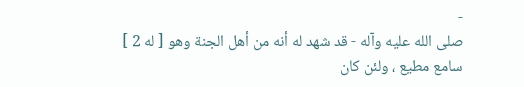-
صلى الله عليه وآله - قد شهد له أنه من أهل الجنة وهو [ له 2 ] سامع مطيع ، ولئن كان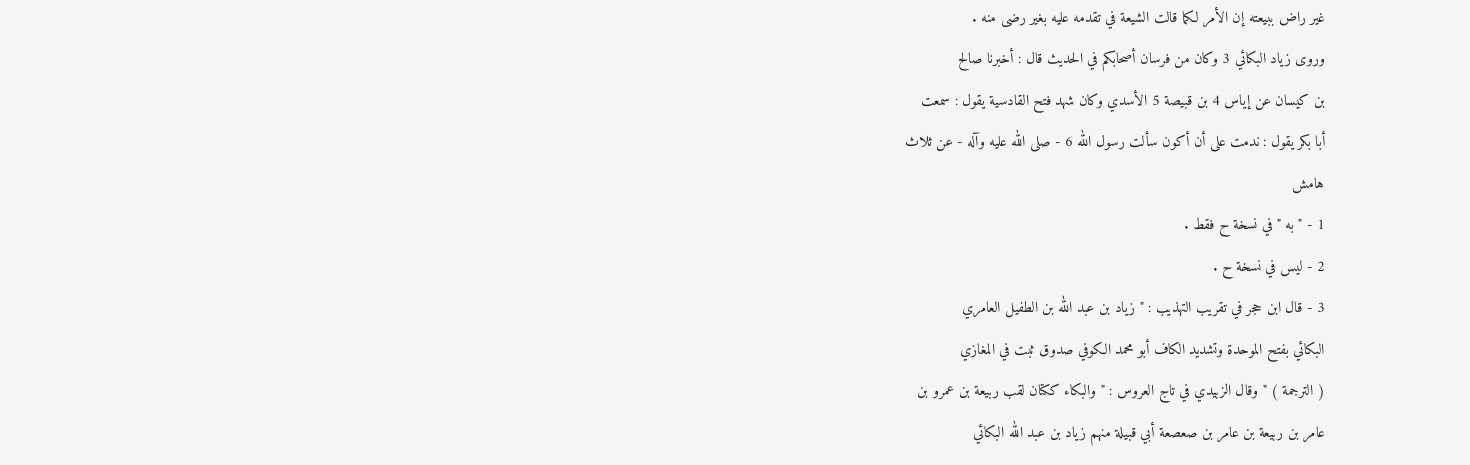غير راض ببيعته إن الأمر لكما قالت الشيعة في تقدمه عليه بغير رضى منه .
وروى زياد البكائي 3 وكان من فرسان أصحابكم في الحديث قال : أخبرنا صالح
بن كيسان عن إياس 4 بن قبيصة 5 الأسدي وكان شهد فتح القادسية يقول : سمعت
أبا بكر يقول : ندمت على أن أكون سألت رسول الله 6 - صلى الله عليه وآله - عن ثلاث
هامش
1 - " به " في نسخة ح فقط .
2 - ليس في نسخة ح .
3 - قال ابن حجر في تقريب التهذيب : " زياد بن عبد الله بن الطفيل العامري
البكائي بفتح الموحدة وتشديد الكاف أبو محمد الكوفي صدوق ثبت في المغازي
( الترجمة ) " وقال الزبيدي في تاج العروس : " والبكاء ككتان لقب ربيعة بن عمرو بن
عامر بن ربيعة بن عامر بن صعصعة أبي قبيلة منهم زياد بن عبد الله البكائي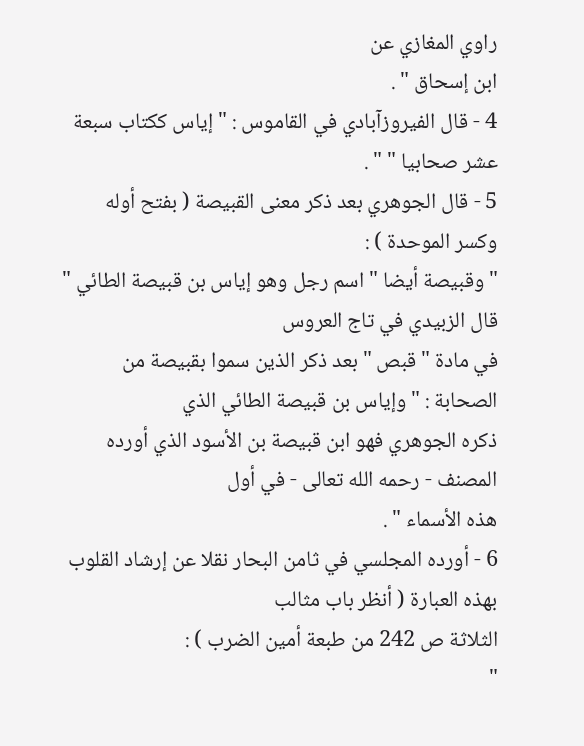راوي المغازي عن
ابن إسحاق " .
4 - قال الفيروزآبادي في القاموس : " إياس ككتاب سبعة عشر صحابيا " " .
5 - قال الجوهري بعد ذكر معنى القبيصة ( بفتح أوله وكسر الموحدة ) :
" وقبيصة أيضا " اسم رجل وهو إياس بن قبيصة الطائي " قال الزبيدي في تاج العروس
في مادة " قبص " بعد ذكر الذين سموا بقبيصة من الصحابة : " وإياس بن قبيصة الطائي الذي
ذكره الجوهري فهو ابن قبيصة بن الأسود الذي أورده المصنف - رحمه الله تعالى - في أول
هذه الأسماء " .
6 - أورده المجلسي في ثامن البحار نقلا عن إرشاد القلوب بهذه العبارة ( أنظر باب مثالب
الثلاثة ص 242 من طبعة أمين الضرب ) :
"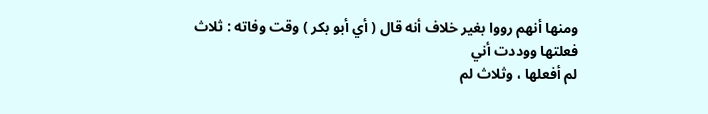ومنها أنهم رووا بغير خلاف أنه قال ( أي أبو بكر ) وقت وفاته : ثلاث فعلتها ووددت أني
لم أفعلها ، وثلاث لم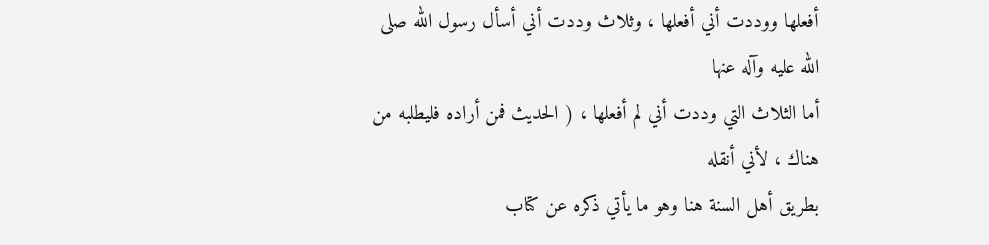أفعلها ووددت أني أفعلها ، وثلاث وددت أني أسأل رسول الله صلى الله عليه وآله عنها
أما الثلاث التي وددت أني لم أفعلها ، ( الحديث فمن أراده فليطلبه من هناك ، لأني أنقله
بطريق أهل السنة هنا وهو ما يأتي ذكره عن كتاب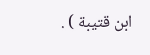ابن قتيبة ) .